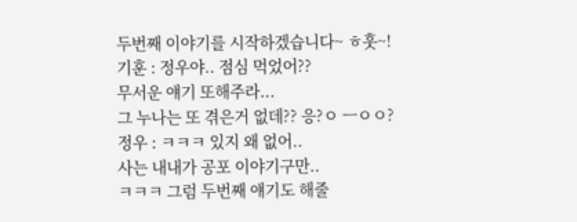두번째 이야기를 시작하겠습니다~ ㅎ훗~!
기훈 : 정우야.. 점심 먹었어??
무서운 얘기 또해주라...
그 누나는 또 겪은거 없데?? 응?ㅇ ㅡㅇㅇ?
정우 : ㅋㅋㅋ 있지 왜 없어..
사는 내내가 공포 이야기구만..
ㅋㅋㅋ 그럼 두번째 얘기도 해줄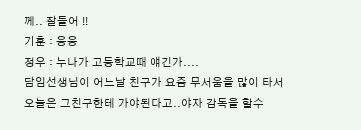께.. 잘들어 !!
기훈 : 응응
정우 : 누나가 고등학교때 얘긴가....
담임선생님이 어느날 친구가 요즘 무서움을 많이 타서
오늘은 그친구한테 가야된다고..야자 감독을 할수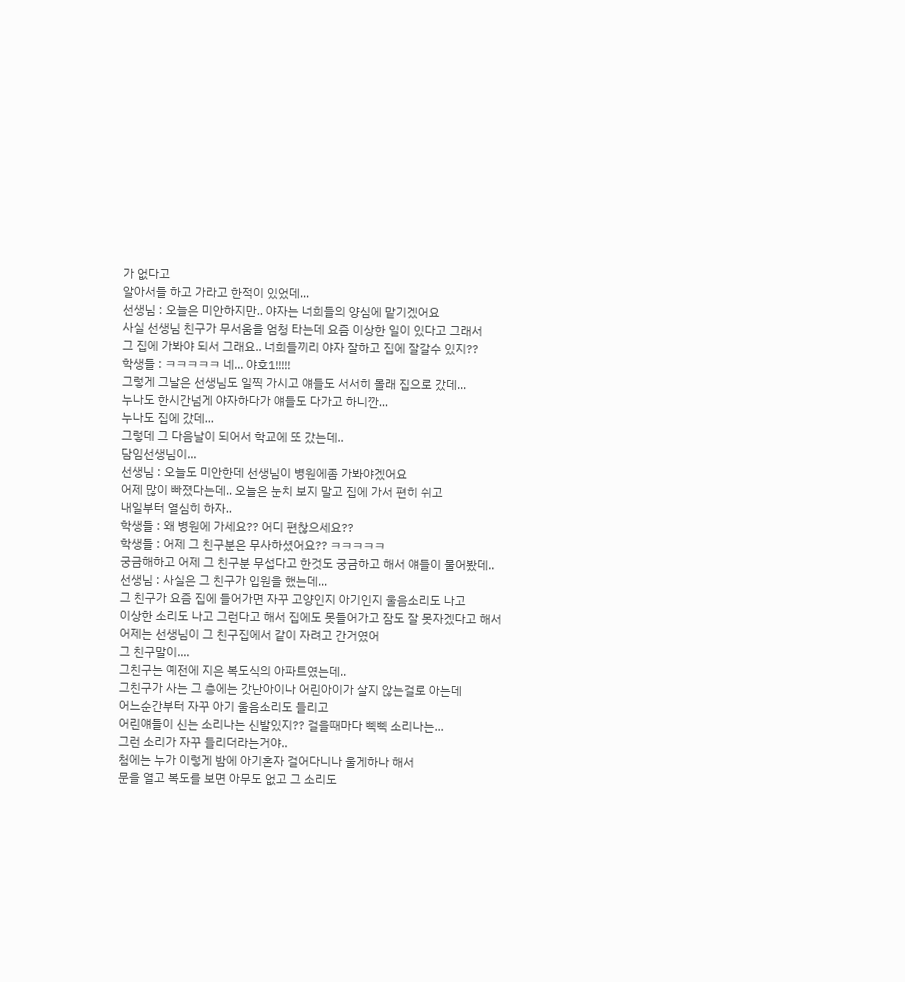가 없다고
알아서들 하고 가라고 한적이 있었데...
선생님 : 오늘은 미안하지만.. 야자는 너희들의 양심에 맡기겠어요
사실 선생님 친구가 무서움을 엄청 타는데 요즘 이상한 일이 있다고 그래서
그 집에 가봐야 되서 그래요.. 너희들끼리 야자 잘하고 집에 잘갈수 있지??
학생들 : ㅋㅋㅋㅋㅋ 네... 야호1!!!!!
그렇게 그날은 선생님도 일찍 가시고 얘들도 서서히 몰래 집으로 갔데...
누나도 한시간넘게 야자하다가 얘들도 다가고 하니깐...
누나도 집에 갔데...
그렇데 그 다음날이 되어서 학교에 또 갔는데..
담임선생님이...
선생님 : 오늘도 미안한데 선생님이 병원에좀 가봐야겠어요
어제 많이 빠졌다는데.. 오늘은 눈치 보지 말고 집에 가서 편히 쉬고
내일부터 열심히 하자..
학생들 : 왜 병원에 가세요?? 어디 편찮으세요??
학생들 : 어제 그 친구분은 무사하셨어요?? ㅋㅋㅋㅋㅋ
궁금해하고 어제 그 친구분 무섭다고 한것도 궁금하고 해서 얘들이 물어봤데..
선생님 : 사실은 그 친구가 입원을 했는데...
그 친구가 요즘 집에 들어가면 자꾸 고양인지 아기인지 울음소리도 나고
이상한 소리도 나고 그런다고 해서 집에도 못들어가고 잠도 잘 못자겠다고 해서
어제는 선생님이 그 친구집에서 같이 자려고 간거였어
그 친구말이....
그친구는 예전에 지은 복도식의 아파트였는데..
그친구가 사는 그 층에는 갓난아이나 어린아이가 살지 않는걸로 아는데
어느순간부터 자꾸 아기 울음소리도 들리고
어린얘들이 신는 소리나는 신발있지?? 걸을때마다 삑삑 소리나는...
그런 소리가 자꾸 들리더라는거야..
첨에는 누가 이렇게 밤에 아기혼자 걸어다니나 울게하나 해서
문을 열고 복도를 보면 아무도 없고 그 소리도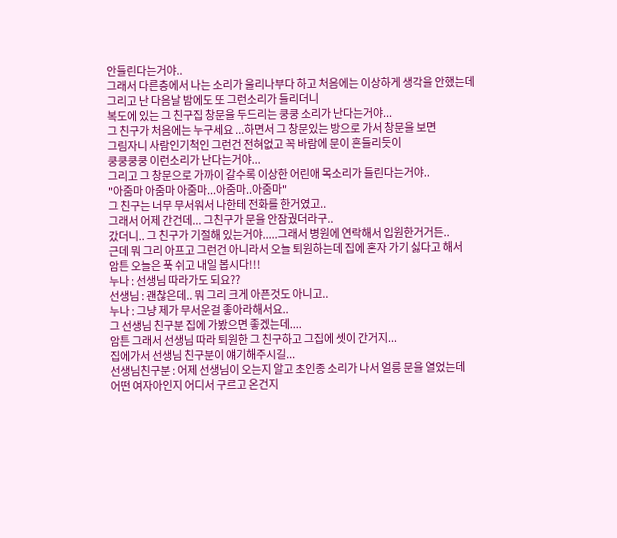안들린다는거야..
그래서 다른층에서 나는 소리가 울리나부다 하고 처음에는 이상하게 생각을 안했는데
그리고 난 다음날 밤에도 또 그런소리가 들리더니
복도에 있는 그 친구집 창문을 두드리는 쿵쿵 소리가 난다는거야...
그 친구가 처음에는 누구세요 ...하면서 그 창문있는 방으로 가서 창문을 보면
그림자니 사람인기척인 그런건 전혀없고 꼭 바람에 문이 흔들리듯이
쿵쿵쿵쿵 이런소리가 난다는거야...
그리고 그 창문으로 가까이 갈수록 이상한 어린애 목소리가 들린다는거야..
"아줌마 아줌마 아줌마...아줌마..아줌마"
그 친구는 너무 무서워서 나한테 전화를 한거였고..
그래서 어제 간건데... 그친구가 문을 안잠궜더라구..
갔더니.. 그 친구가 기절해 있는거야.....그래서 병원에 연락해서 입원한거거든..
근데 뭐 그리 아프고 그런건 아니라서 오늘 퇴원하는데 집에 혼자 가기 싫다고 해서
암튼 오늘은 푹 쉬고 내일 봅시다!!!
누나 : 선생님 따라가도 되요??
선생님 : 괜찮은데.. 뭐 그리 크게 아픈것도 아니고..
누나 : 그냥 제가 무서운걸 좋아라해서요..
그 선생님 친구분 집에 가봤으면 좋겠는데....
암튼 그래서 선생님 따라 퇴원한 그 친구하고 그집에 셋이 간거지...
집에가서 선생님 친구분이 얘기해주시길...
선생님친구분 : 어제 선생님이 오는지 알고 초인종 소리가 나서 얼릉 문을 열었는데
어떤 여자아인지 어디서 구르고 온건지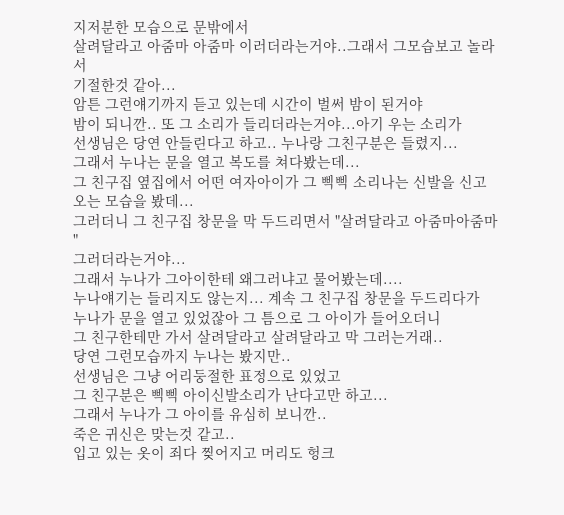지저분한 모습으로 문밖에서
살려달라고 아줌마 아줌마 이러더라는거야..그래서 그모습보고 놀라서
기절한것 같아...
암튼 그런얘기까지 듣고 있는데 시간이 벌써 밤이 된거야
밤이 되니깐.. 또 그 소리가 들리더라는거야...아기 우는 소리가
선생님은 당연 안들린다고 하고.. 누나랑 그친구분은 들렸지...
그래서 누나는 문을 열고 복도를 쳐다봤는데...
그 친구집 옆집에서 어떤 여자아이가 그 삑삑 소리나는 신발을 신고
오는 모습을 봤데...
그러더니 그 친구집 창문을 막 두드리면서 "살려달라고 아줌마아줌마 "
그러더라는거야...
그래서 누나가 그아이한테 왜그러냐고 물어봤는데....
누나얘기는 들리지도 않는지... 계속 그 친구집 창문을 두드리다가
누나가 문을 열고 있었잖아 그 틈으로 그 아이가 들어오더니
그 친구한테만 가서 살려달라고 살려달라고 막 그러는거래..
당연 그런모습까지 누나는 봤지만..
선생님은 그냥 어리둥절한 표정으로 있었고
그 친구분은 삑삑 아이신발소리가 난다고만 하고...
그래서 누나가 그 아이를 유심히 보니깐..
죽은 귀신은 맞는것 같고..
입고 있는 옷이 죄다 찢어지고 머리도 헝크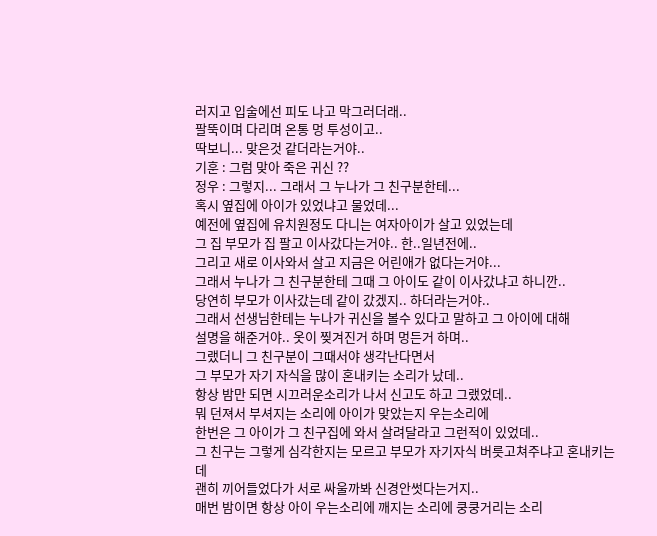러지고 입술에선 피도 나고 막그러더래..
팔뚝이며 다리며 온통 멍 투성이고..
딱보니... 맞은것 같더라는거야..
기훈 : 그럼 맞아 죽은 귀신 ??
정우 : 그렇지... 그래서 그 누나가 그 친구분한테...
혹시 옆집에 아이가 있었냐고 물었데...
예전에 옆집에 유치원정도 다니는 여자아이가 살고 있었는데
그 집 부모가 집 팔고 이사갔다는거야.. 한..일년전에..
그리고 새로 이사와서 살고 지금은 어린애가 없다는거야...
그래서 누나가 그 친구분한테 그때 그 아이도 같이 이사갔냐고 하니깐..
당연히 부모가 이사갔는데 같이 갔겠지.. 하더라는거야..
그래서 선생님한테는 누나가 귀신을 볼수 있다고 말하고 그 아이에 대해
설명을 해준거야.. 옷이 찢겨진거 하며 멍든거 하며..
그랬더니 그 친구분이 그때서야 생각난다면서
그 부모가 자기 자식을 많이 혼내키는 소리가 났데..
항상 밤만 되면 시끄러운소리가 나서 신고도 하고 그랬었데..
뭐 던져서 부셔지는 소리에 아이가 맞았는지 우는소리에
한번은 그 아이가 그 친구집에 와서 살려달라고 그런적이 있었데..
그 친구는 그렇게 심각한지는 모르고 부모가 자기자식 버릇고쳐주냐고 혼내키는데
괜히 끼어들었다가 서로 싸울까봐 신경안썻다는거지..
매번 밤이면 항상 아이 우는소리에 깨지는 소리에 쿵쿵거리는 소리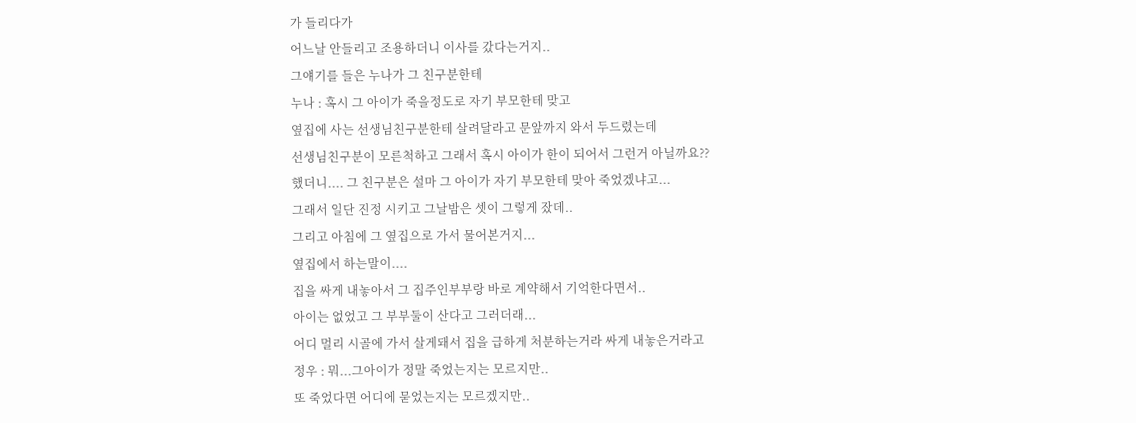가 들리다가
어느날 안들리고 조용하더니 이사를 갔다는거지..
그얘기를 들은 누나가 그 친구분한테
누나 : 혹시 그 아이가 죽을정도로 자기 부모한테 맞고
옆집에 사는 선생님친구분한테 살려달라고 문앞까지 와서 두드렸는데
선생님친구분이 모른척하고 그래서 혹시 아이가 한이 되어서 그런거 아닐까요??
했더니.... 그 친구분은 설마 그 아이가 자기 부모한테 맞아 죽었겠냐고...
그래서 일단 진정 시키고 그날밤은 셋이 그렇게 잤데..
그리고 아침에 그 옆집으로 가서 물어본거지...
옆집에서 하는말이....
집을 싸게 내놓아서 그 집주인부부랑 바로 계약해서 기억한다면서..
아이는 없었고 그 부부둘이 산다고 그러더래...
어디 멀리 시골에 가서 살게돼서 집을 급하게 처분하는거라 싸게 내놓은거라고
정우 : 뭐...그아이가 정말 죽었는지는 모르지만..
또 죽었다면 어디에 묻었는지는 모르겠지만..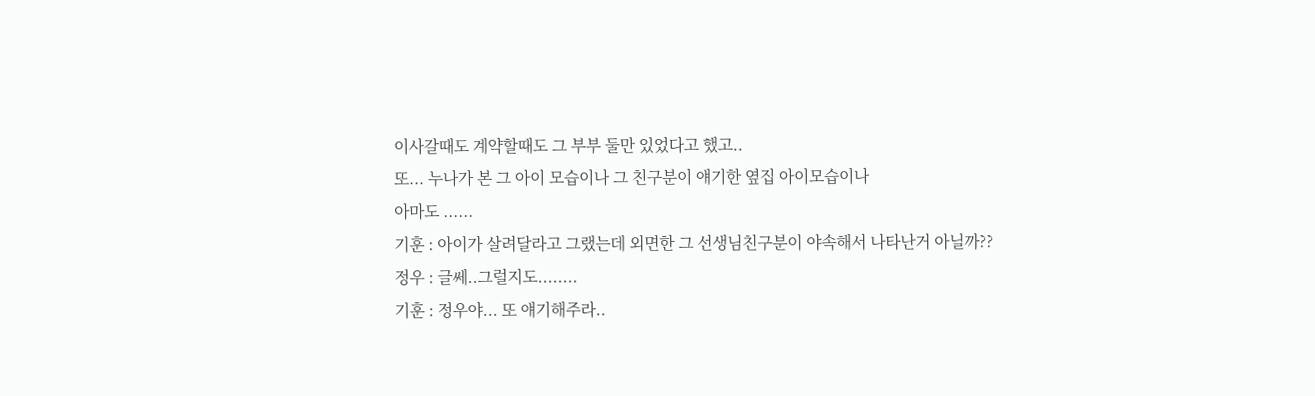이사갈때도 계약할때도 그 부부 둘만 있었다고 했고..
또... 누나가 본 그 아이 모습이나 그 친구분이 얘기한 옆집 아이모습이나
아마도 ......
기훈 : 아이가 살려달라고 그랬는데 외면한 그 선생님친구분이 야속해서 나타난거 아닐까??
정우 : 글쎄..그럴지도........
기훈 : 정우야... 또 얘기해주라..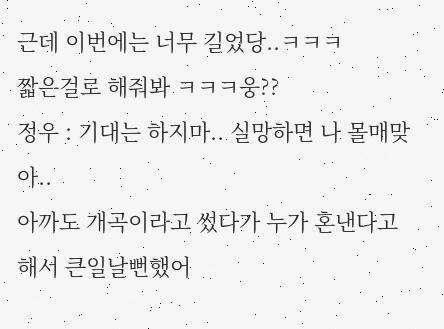근데 이번에는 너무 길었당..ㅋㅋㅋ
짧은걸로 해줘봐 ㅋㅋㅋ웅??
정우 : 기대는 하지마.. 실망하면 나 몰매맞아..
아까도 개곡이라고 썼다가 누가 혼낸다고 해서 큰일날뻔했어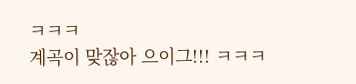ㅋㅋㅋ
계곡이 맞잖아 으이그!!! ㅋㅋㅋ